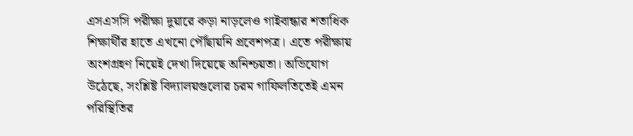এসএসসি পরীক্ষা দুয়ারে কড়া নাড়লেও গাইবান্ধার শতাধিক শিক্ষার্থীর হাতে এখনো পৌঁছায়নি প্রবেশপত্র। এতে পরীক্ষায় অংশগ্রহণ নিয়েই দেখা দিয়েছে অনিশ্চয়তা। অভিযোগ উঠেছে, সংশ্লিষ্ট বিদ্যালয়গুলোর চরম গাফিলতিতেই এমন পরিস্থিতির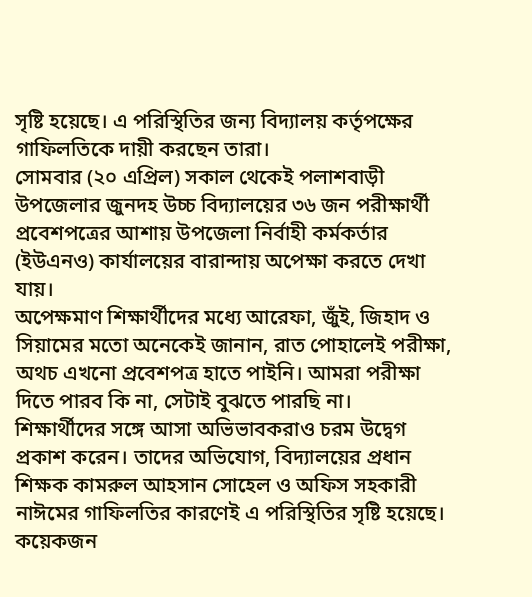সৃষ্টি হয়েছে। এ পরিস্থিতির জন্য বিদ্যালয় কর্তৃপক্ষের গাফিলতিকে দায়ী করছেন তারা।
সোমবার (২০ এপ্রিল) সকাল থেকেই পলাশবাড়ী উপজেলার জুনদহ উচ্চ বিদ্যালয়ের ৩৬ জন পরীক্ষার্থী প্রবেশপত্রের আশায় উপজেলা নির্বাহী কর্মকর্তার (ইউএনও) কার্যালয়ের বারান্দায় অপেক্ষা করতে দেখা যায়।
অপেক্ষমাণ শিক্ষার্থীদের মধ্যে আরেফা, জুঁই, জিহাদ ও সিয়ামের মতো অনেকেই জানান, রাত পোহালেই পরীক্ষা, অথচ এখনো প্রবেশপত্র হাতে পাইনি। আমরা পরীক্ষা দিতে পারব কি না, সেটাই বুঝতে পারছি না।
শিক্ষার্থীদের সঙ্গে আসা অভিভাবকরাও চরম উদ্বেগ প্রকাশ করেন। তাদের অভিযোগ, বিদ্যালয়ের প্রধান শিক্ষক কামরুল আহসান সোহেল ও অফিস সহকারী নাঈমের গাফিলতির কারণেই এ পরিস্থিতির সৃষ্টি হয়েছে। কয়েকজন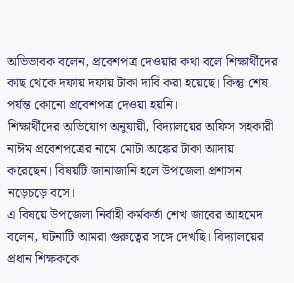অভিভাবক বলেন, প্রবেশপত্র দেওয়ার কথা বলে শিক্ষার্থীদের কাছ থেকে দফায় দফায় টাকা দাবি করা হয়েছে। কিন্তু শেষ পর্যন্ত কোনো প্রবেশপত্র দেওয়া হয়নি।
শিক্ষার্থীদের অভিযোগ অনুযায়ী, বিদ্যালয়ের অফিস সহকারী নাঈম প্রবেশপত্রের নামে মোটা অঙ্কের টাকা আদায় করেছেন। বিষয়টি জানাজানি হলে উপজেলা প্রশাসন নড়েচড়ে বসে।
এ বিষয়ে উপজেলা নির্বাহী কর্মকর্তা শেখ জাবের আহমেদ বলেন, ঘটনাটি আমরা গুরুত্বের সঙ্গে দেখছি। বিদ্যালয়ের প্রধান শিক্ষককে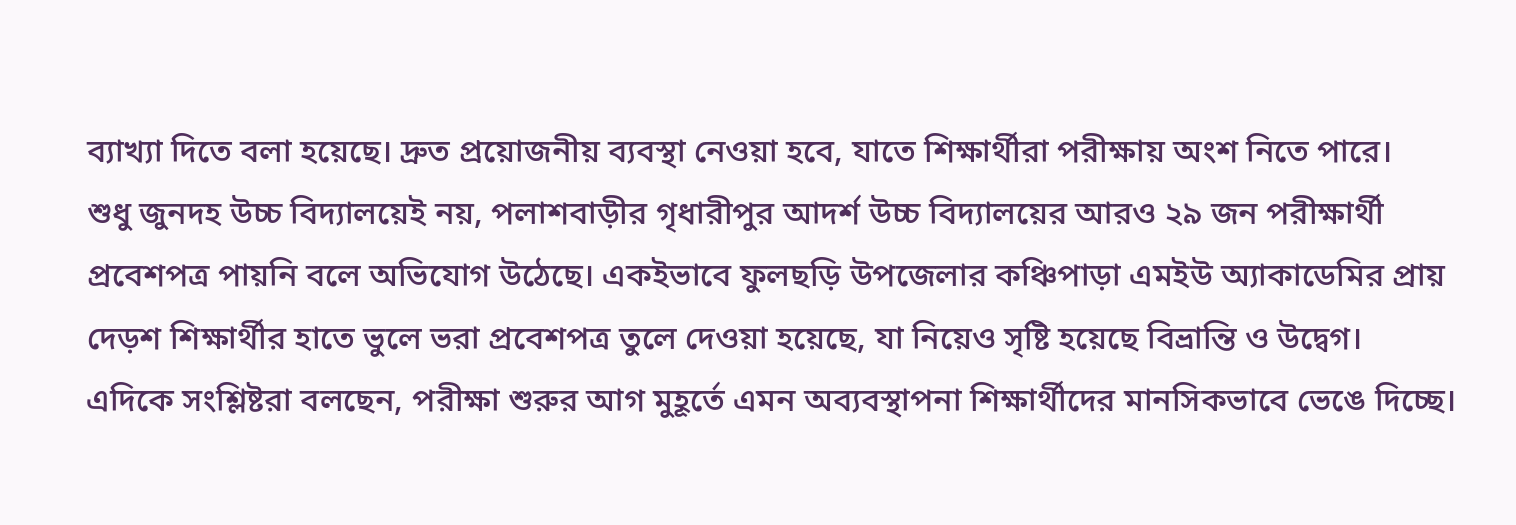ব্যাখ্যা দিতে বলা হয়েছে। দ্রুত প্রয়োজনীয় ব্যবস্থা নেওয়া হবে, যাতে শিক্ষার্থীরা পরীক্ষায় অংশ নিতে পারে।
শুধু জুনদহ উচ্চ বিদ্যালয়েই নয়, পলাশবাড়ীর গৃধারীপুর আদর্শ উচ্চ বিদ্যালয়ের আরও ২৯ জন পরীক্ষার্থী প্রবেশপত্র পায়নি বলে অভিযোগ উঠেছে। একইভাবে ফুলছড়ি উপজেলার কঞ্চিপাড়া এমইউ অ্যাকাডেমির প্রায় দেড়শ শিক্ষার্থীর হাতে ভুলে ভরা প্রবেশপত্র তুলে দেওয়া হয়েছে, যা নিয়েও সৃষ্টি হয়েছে বিভ্রান্তি ও উদ্বেগ।
এদিকে সংশ্লিষ্টরা বলছেন, পরীক্ষা শুরুর আগ মুহূর্তে এমন অব্যবস্থাপনা শিক্ষার্থীদের মানসিকভাবে ভেঙে দিচ্ছে।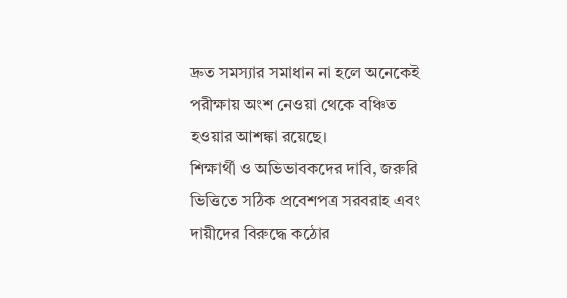দ্রুত সমস্যার সমাধান না হলে অনেকেই পরীক্ষায় অংশ নেওয়া থেকে বঞ্চিত হওয়ার আশঙ্কা রয়েছে।
শিক্ষার্থী ও অভিভাবকদের দাবি, জরুরি ভিত্তিতে সঠিক প্রবেশপত্র সরবরাহ এবং দায়ীদের বিরুদ্ধে কঠোর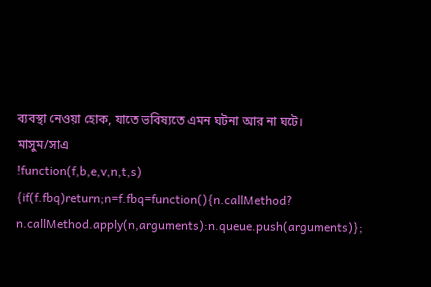ব্যবস্থা নেওয়া হোক, যাতে ভবিষ্যতে এমন ঘটনা আর না ঘটে।
মাসুম/সাএ
!function(f,b,e,v,n,t,s)
{if(f.fbq)return;n=f.fbq=function(){n.callMethod?
n.callMethod.apply(n,arguments):n.queue.push(arguments)};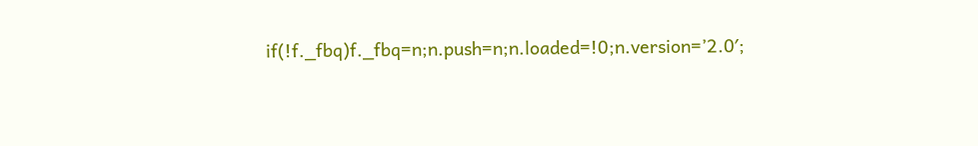if(!f._fbq)f._fbq=n;n.push=n;n.loaded=!0;n.version=’2.0′;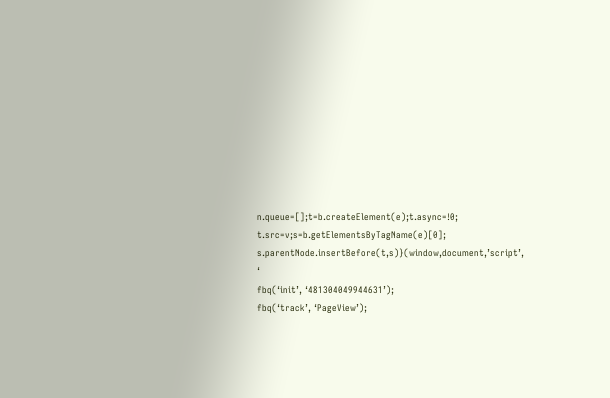n.queue=[];t=b.createElement(e);t.async=!0;
t.src=v;s=b.getElementsByTagName(e)[0];
s.parentNode.insertBefore(t,s)}(window,document,’script’,
‘
fbq(‘init’, ‘481304049944631’);
fbq(‘track’, ‘PageView’);